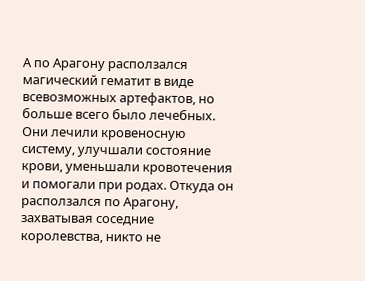А по Арагону расползался магический гематит в виде всевозможных артефактов, но больше всего было лечебных. Они лечили кровеносную систему, улучшали состояние крови, уменьшали кровотечения и помогали при родах. Откуда он расползался по Арагону, захватывая соседние королевства, никто не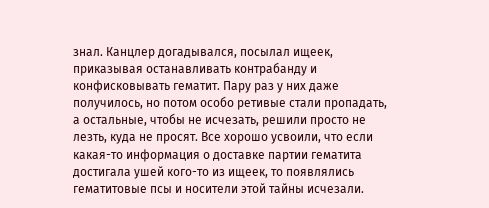знал. Канцлер догадывался, посылал ищеек, приказывая останавливать контрабанду и конфисковывать гематит. Пару раз у них даже получилось, но потом особо ретивые стали пропадать, а остальные, чтобы не исчезать, решили просто не лезть, куда не просят. Все хорошо усвоили, что если какая-то информация о доставке партии гематита достигала ушей кого-то из ищеек, то появлялись гематитовые псы и носители этой тайны исчезали.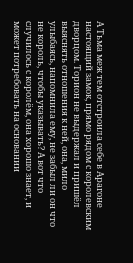А Тьма меж тем отстроила себе в Арагоне настоящий замок, прямо рядом с королевским дворцом. Торион не выдержал и пришёл выяснять отношения к ней, она, мило улыбаясь, напомнила ему, не забыл ли он что не король, чтобы указывать? А вот что случилось с королём, она хорошо знает, и может потребовать на основании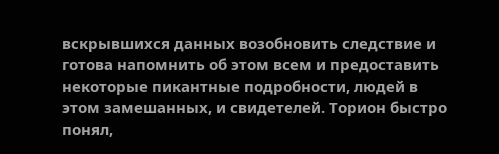вскрывшихся данных возобновить следствие и готова напомнить об этом всем и предоставить некоторые пикантные подробности, людей в этом замешанных, и свидетелей. Торион быстро понял,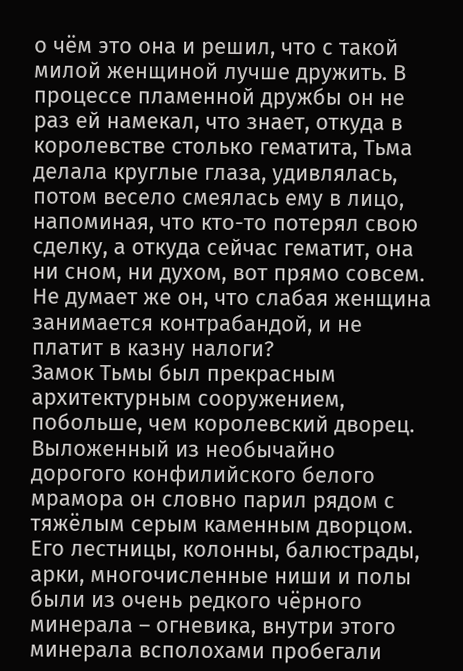о чём это она и решил, что с такой милой женщиной лучше дружить. В процессе пламенной дружбы он не раз ей намекал, что знает, откуда в королевстве столько гематита, Тьма делала круглые глаза, удивлялась, потом весело смеялась ему в лицо, напоминая, что кто-то потерял свою сделку, а откуда сейчас гематит, она ни сном, ни духом, вот прямо совсем. Не думает же он, что слабая женщина занимается контрабандой, и не платит в казну налоги?
Замок Тьмы был прекрасным архитектурным сооружением, побольше, чем королевский дворец. Выложенный из необычайно дорогого конфилийского белого мрамора он словно парил рядом с тяжёлым серым каменным дворцом. Его лестницы, колонны, балюстрады, арки, многочисленные ниши и полы были из очень редкого чёрного минерала – огневика, внутри этого минерала всполохами пробегали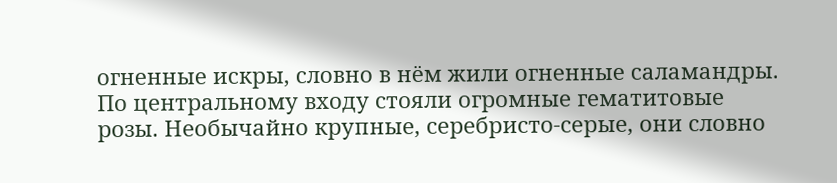огненные искры, словно в нём жили огненные саламандры. По центральному входу стояли огромные гематитовые розы. Необычайно крупные, серебристо-серые, они словно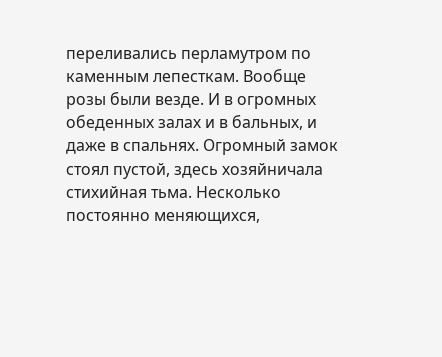переливались перламутром по каменным лепесткам. Вообще розы были везде. И в огромных обеденных залах и в бальных, и даже в спальнях. Огромный замок стоял пустой, здесь хозяйничала стихийная тьма. Несколько постоянно меняющихся,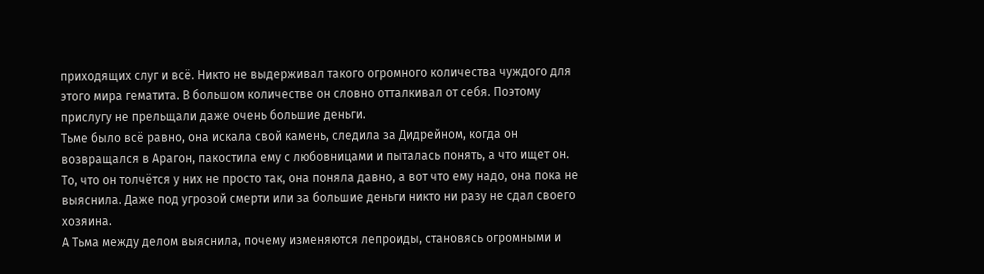приходящих слуг и всё. Никто не выдерживал такого огромного количества чуждого для этого мира гематита. В большом количестве он словно отталкивал от себя. Поэтому прислугу не прельщали даже очень большие деньги.
Тьме было всё равно, она искала свой камень, следила за Дидрейном, когда он возвращался в Арагон, пакостила ему с любовницами и пыталась понять, а что ищет он. То, что он толчётся у них не просто так, она поняла давно, а вот что ему надо, она пока не выяснила. Даже под угрозой смерти или за большие деньги никто ни разу не сдал своего хозяина.
А Тьма между делом выяснила, почему изменяются лепроиды, становясь огромными и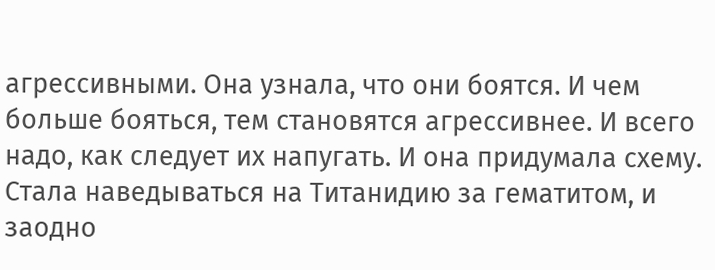агрессивными. Она узнала, что они боятся. И чем больше бояться, тем становятся агрессивнее. И всего надо, как следует их напугать. И она придумала схему. Стала наведываться на Титанидию за гематитом, и заодно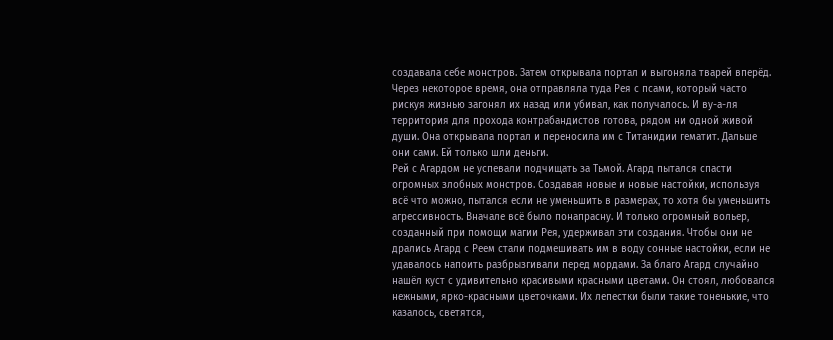создавала себе монстров. Затем открывала портал и выгоняла тварей вперёд. Через некоторое время, она отправляла туда Рея с псами, который часто рискуя жизнью загонял их назад или убивал, как получалось. И ву-а-ля территория для прохода контрабандистов готова, рядом ни одной живой души. Она открывала портал и переносила им с Титанидии гематит. Дальше они сами. Ей только шли деньги.
Рей с Агардом не успевали подчищать за Тьмой. Агард пытался спасти огромных злобных монстров. Создавая новые и новые настойки, используя всё что можно, пытался если не уменьшить в размерах, то хотя бы уменьшить агрессивность. Вначале всё было понапрасну. И только огромный вольер, созданный при помощи магии Рея, удерживал эти создания. Чтобы они не дрались Агард с Реем стали подмешивать им в воду сонные настойки, если не удавалось напоить разбрызгивали перед мордами. За благо Агард случайно нашёл куст с удивительно красивыми красными цветами. Он стоял, любовался нежными, ярко-красными цветочками. Их лепестки были такие тоненькие, что казалось, светятся,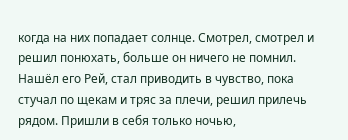когда на них попадает солнце. Смотрел, смотрел и решил понюхать, больше он ничего не помнил. Нашёл его Рей, стал приводить в чувство, пока стучал по щекам и тряс за плечи, решил прилечь рядом. Пришли в себя только ночью,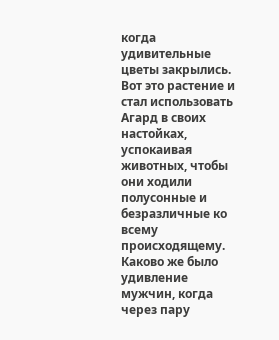когда удивительные цветы закрылись. Вот это растение и стал использовать Агард в своих настойках, успокаивая животных, чтобы они ходили полусонные и безразличные ко всему происходящему. Каково же было удивление мужчин, когда через пару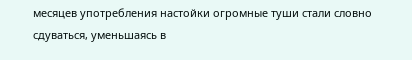месяцев употребления настойки огромные туши стали словно сдуваться, уменьшаясь в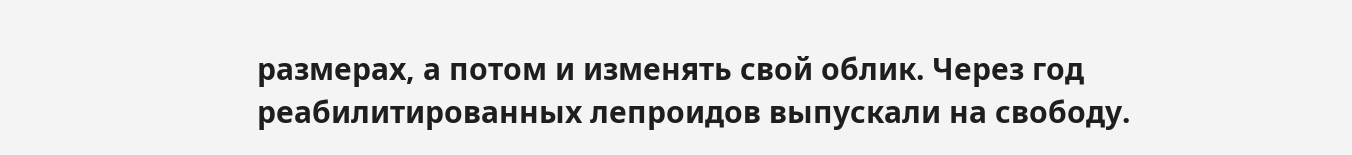размерах, а потом и изменять свой облик. Через год реабилитированных лепроидов выпускали на свободу.